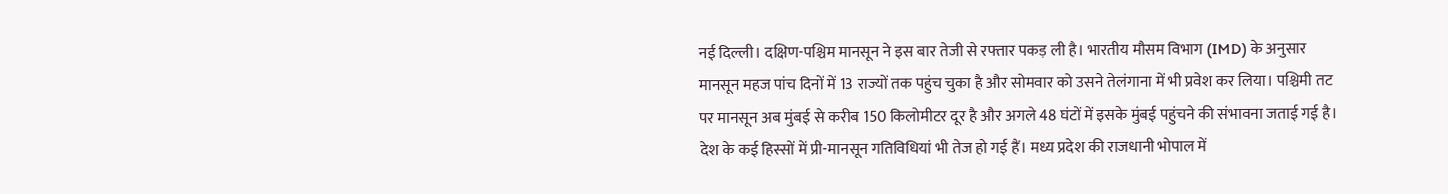नई दिल्ली। दक्षिण-पश्चिम मानसून ने इस बार तेजी से रफ्तार पकड़ ली है। भारतीय मौसम विभाग (IMD) के अनुसार मानसून महज पांच दिनों में 13 राज्यों तक पहुंच चुका है और सोमवार को उसने तेलंगाना में भी प्रवेश कर लिया। पश्चिमी तट पर मानसून अब मुंबई से करीब 150 किलोमीटर दूर है और अगले 48 घंटों में इसके मुंबई पहुंचने की संभावना जताई गई है।
देश के कई हिस्सों में प्री-मानसून गतिविधियां भी तेज हो गई हैं। मध्य प्रदेश की राजधानी भोपाल में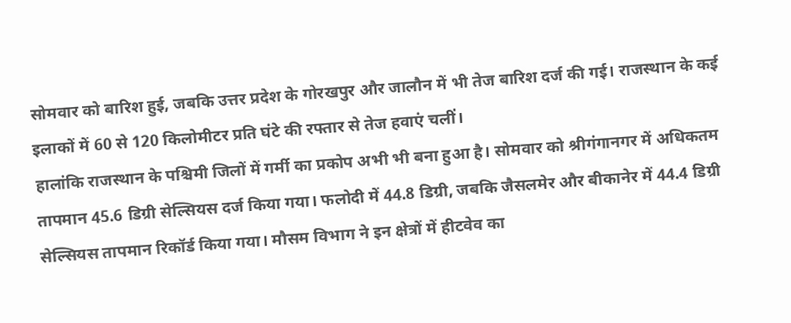सोमवार को बारिश हुई, जबकि उत्तर प्रदेश के गोरखपुर और जालौन में भी तेज बारिश दर्ज की गई। राजस्थान के कई इलाकों में 60 से 120 किलोमीटर प्रति घंटे की रफ्तार से तेज हवाएं चलीं।
हालांकि राजस्थान के पश्चिमी जिलों में गर्मी का प्रकोप अभी भी बना हुआ है। सोमवार को श्रीगंगानगर में अधिकतम तापमान 45.6 डिग्री सेल्सियस दर्ज किया गया। फलोदी में 44.8 डिग्री, जबकि जैसलमेर और बीकानेर में 44.4 डिग्री सेल्सियस तापमान रिकॉर्ड किया गया। मौसम विभाग ने इन क्षेत्रों में हीटवेव का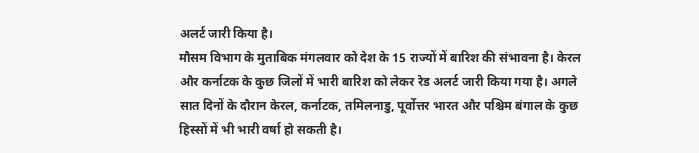अलर्ट जारी किया है।
मौसम विभाग के मुताबिक मंगलवार को देश के 15 राज्यों में बारिश की संभावना है। केरल और कर्नाटक के कुछ जिलों में भारी बारिश को लेकर रेड अलर्ट जारी किया गया है। अगले सात दिनों के दौरान केरल, कर्नाटक, तमिलनाडु, पूर्वोत्तर भारत और पश्चिम बंगाल के कुछ हिस्सों में भी भारी वर्षा हो सकती है।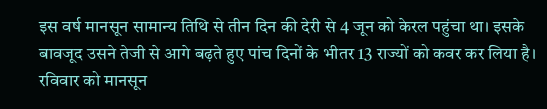इस वर्ष मानसून सामान्य तिथि से तीन दिन की देरी से 4 जून को केरल पहुंचा था। इसके बावजूद उसने तेजी से आगे बढ़ते हुए पांच दिनों के भीतर 13 राज्यों को कवर कर लिया है। रविवार को मानसून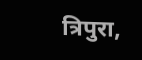त्रिपुरा,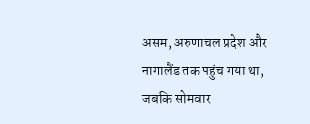असम, अरुणाचल प्रदेश और नागालैंड तक पहुंच गया था, जबकि सोमवार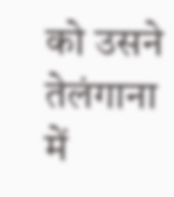को उसने तेलंगाना में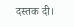दस्तक दी।